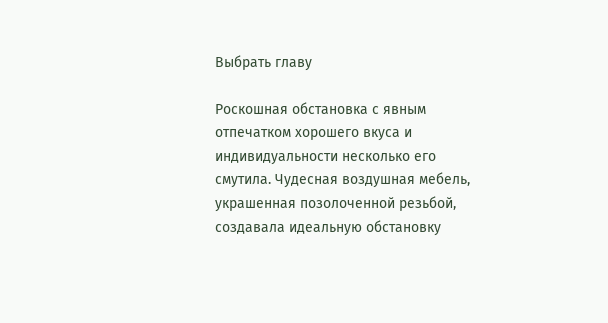Выбрать главу

Роскошная обстановка с явным отпечатком хорошего вкуса и индивидуальности несколько его смутила. Чудесная воздушная мебель, украшенная позолоченной резьбой, создавала идеальную обстановку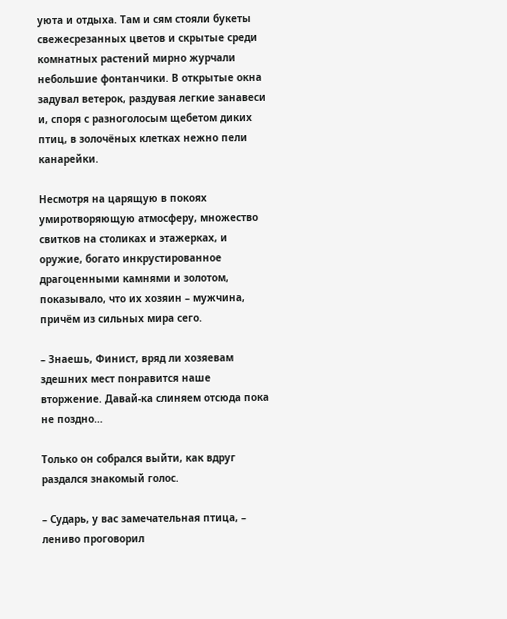уюта и отдыха. Там и сям стояли букеты свежесрезанных цветов и скрытые среди комнатных растений мирно журчали небольшие фонтанчики. В открытые окна задувал ветерок, раздувая легкие занавеси и, споря с разноголосым щебетом диких птиц, в золочёных клетках нежно пели канарейки.

Несмотря на царящую в покоях умиротворяющую атмосферу, множество свитков на столиках и этажерках, и оружие, богато инкрустированное драгоценными камнями и золотом, показывало, что их хозяин – мужчина, причём из сильных мира сего.

– Знаешь, Финист, вряд ли хозяевам здешних мест понравится наше вторжение. Давай-ка слиняем отсюда пока не поздно…

Только он собрался выйти, как вдруг раздался знакомый голос.

– Сударь, у вас замечательная птица, – лениво проговорил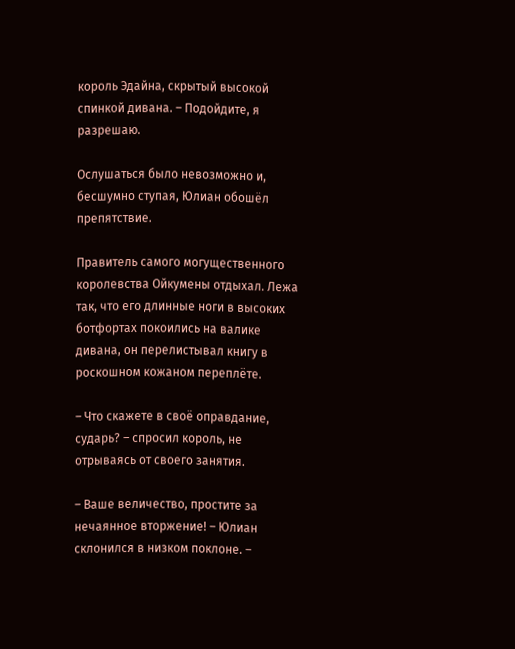король Эдайна, скрытый высокой спинкой дивана. – Подойдите, я разрешаю.

Ослушаться было невозможно и, бесшумно ступая, Юлиан обошёл препятствие.

Правитель самого могущественного королевства Ойкумены отдыхал. Лежа так, что его длинные ноги в высоких ботфортах покоились на валике дивана, он перелистывал книгу в роскошном кожаном переплёте.

– Что скажете в своё оправдание, сударь? – спросил король, не отрываясь от своего занятия.

– Ваше величество, простите за нечаянное вторжение! – Юлиан склонился в низком поклоне. –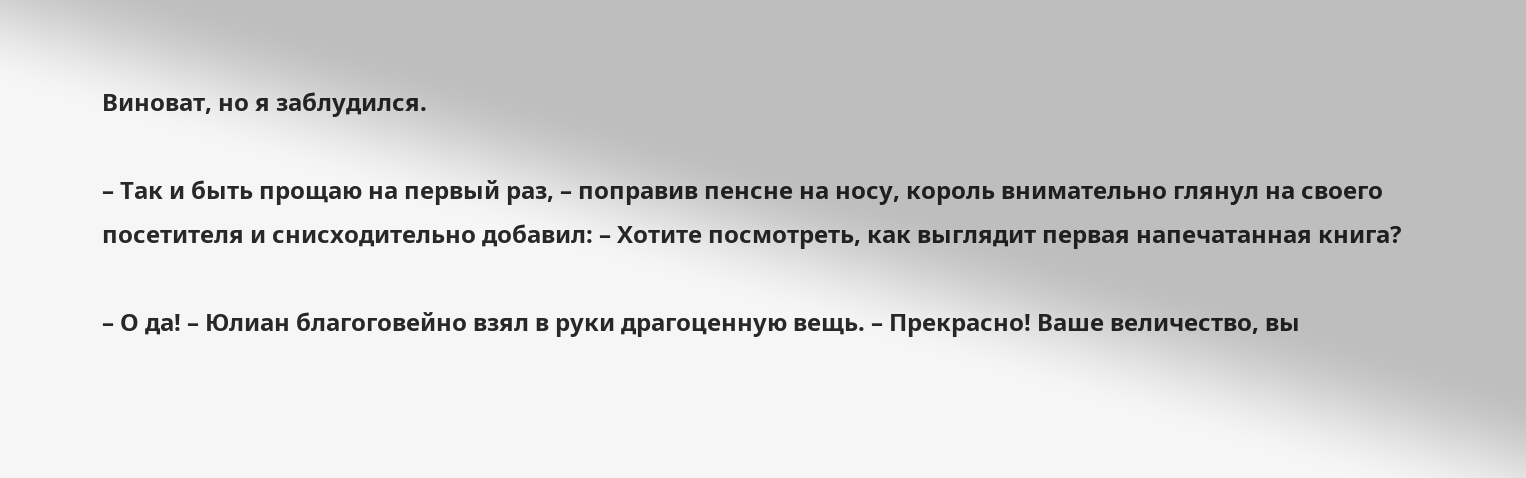Виноват, но я заблудился.

– Так и быть прощаю на первый раз, – поправив пенсне на носу, король внимательно глянул на своего посетителя и снисходительно добавил: – Хотите посмотреть, как выглядит первая напечатанная книга?

– О да! – Юлиан благоговейно взял в руки драгоценную вещь. – Прекрасно! Ваше величество, вы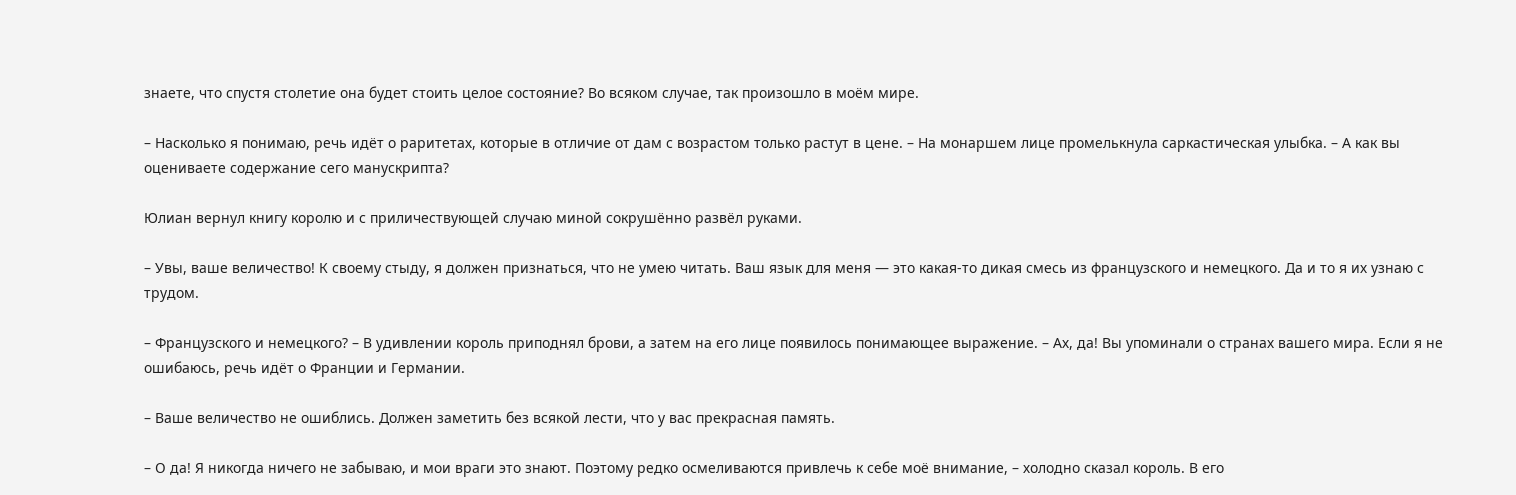знаете, что спустя столетие она будет стоить целое состояние? Во всяком случае, так произошло в моём мире.

– Насколько я понимаю, речь идёт о раритетах, которые в отличие от дам с возрастом только растут в цене. – На монаршем лице промелькнула саркастическая улыбка. – А как вы оцениваете содержание сего манускрипта?

Юлиан вернул книгу королю и с приличествующей случаю миной сокрушённо развёл руками.

– Увы, ваше величество! К своему стыду, я должен признаться, что не умею читать. Ваш язык для меня — это какая-то дикая смесь из французского и немецкого. Да и то я их узнаю с трудом.

– Французского и немецкого? – В удивлении король приподнял брови, а затем на его лице появилось понимающее выражение. – Ах, да! Вы упоминали о странах вашего мира. Если я не ошибаюсь, речь идёт о Франции и Германии.

– Ваше величество не ошиблись. Должен заметить без всякой лести, что у вас прекрасная память.

– О да! Я никогда ничего не забываю, и мои враги это знают. Поэтому редко осмеливаются привлечь к себе моё внимание, – холодно сказал король. В его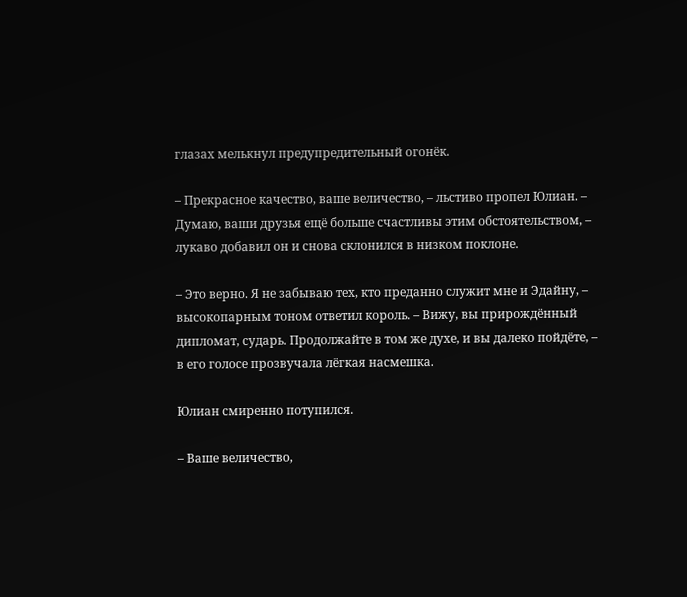глазах мелькнул предупредительный огонёк.

– Прекрасное качество, ваше величество, – льстиво пропел Юлиан. – Думаю, ваши друзья ещё больше счастливы этим обстоятельством, – лукаво добавил он и снова склонился в низком поклоне.

– Это верно. Я не забываю тех, кто преданно служит мне и Эдайну, – высокопарным тоном ответил король. – Вижу, вы прирождённый дипломат, сударь. Продолжайте в том же духе, и вы далеко пойдёте, – в его голосе прозвучала лёгкая насмешка.

Юлиан смиренно потупился.

– Ваше величество,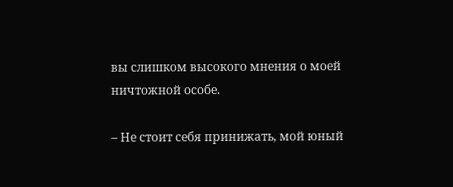вы слишком высокого мнения о моей ничтожной особе.

– Не стоит себя принижать, мой юный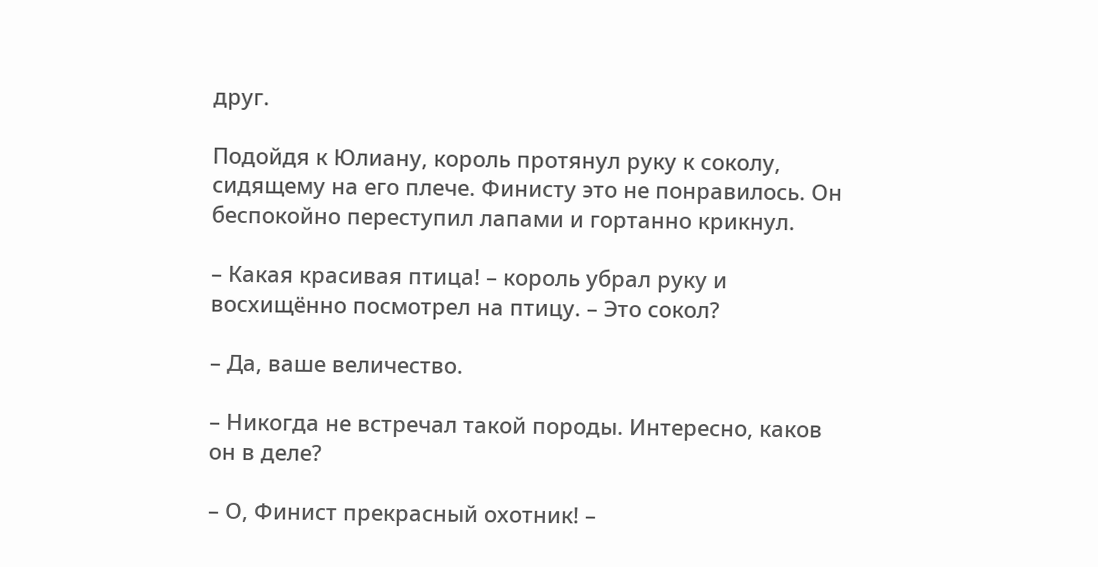друг.

Подойдя к Юлиану, король протянул руку к соколу, сидящему на его плече. Финисту это не понравилось. Он беспокойно переступил лапами и гортанно крикнул.

– Какая красивая птица! – король убрал руку и восхищённо посмотрел на птицу. – Это сокол?

– Да, ваше величество.

– Никогда не встречал такой породы. Интересно, каков он в деле?

– О, Финист прекрасный охотник! –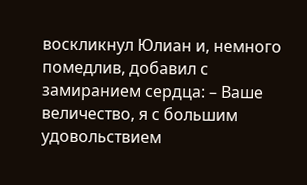воскликнул Юлиан и, немного помедлив, добавил с замиранием сердца: – Ваше величество, я с большим удовольствием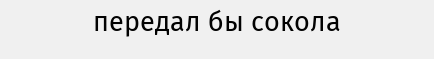передал бы сокола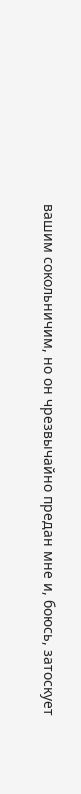вашим сокольничим, но он чрезвычайно предан мне и, боюсь, затоскует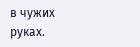в чужих руках.